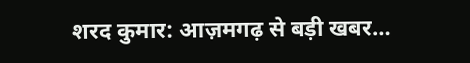शरद कुमार: आज़मगढ़ से बड़ी खबर…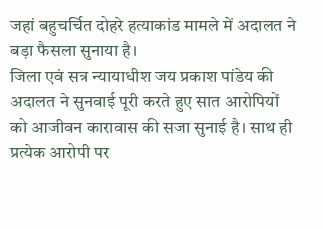जहां बहुचर्चित दोहरे हत्याकांड मामले में अदालत ने बड़ा फैसला सुनाया है।
जिला एवं सत्र न्यायाधीश जय प्रकाश पांडेय की अदालत ने सुनवाई पूरी करते हुए सात आरोपियों को आजीवन कारावास की सजा सुनाई है। साथ ही प्रत्येक आरोपी पर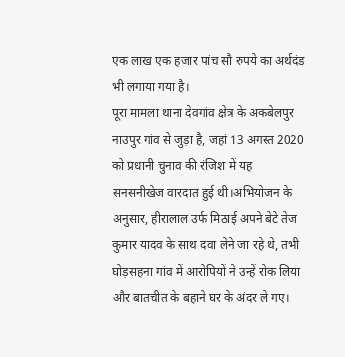एक लाख एक हजार पांच सौ रुपये का अर्थदंड भी लगाया गया है।
पूरा मामला थाना देवगांव क्षेत्र के अकबेलपुर नाउपुर गांव से जुड़ा है, जहां 13 अगस्त 2020 को प्रधानी चुनाव की रंजिश में यह सनसनीखेज वारदात हुई थी।अभियोजन के अनुसार, हीरालाल उर्फ मिठाई अपने बेटे तेज कुमार यादव के साथ दवा लेने जा रहे थे, तभी घोड़सहना गांव में आरोपियों ने उन्हें रोक लिया और बातचीत के बहाने घर के अंदर ले गए।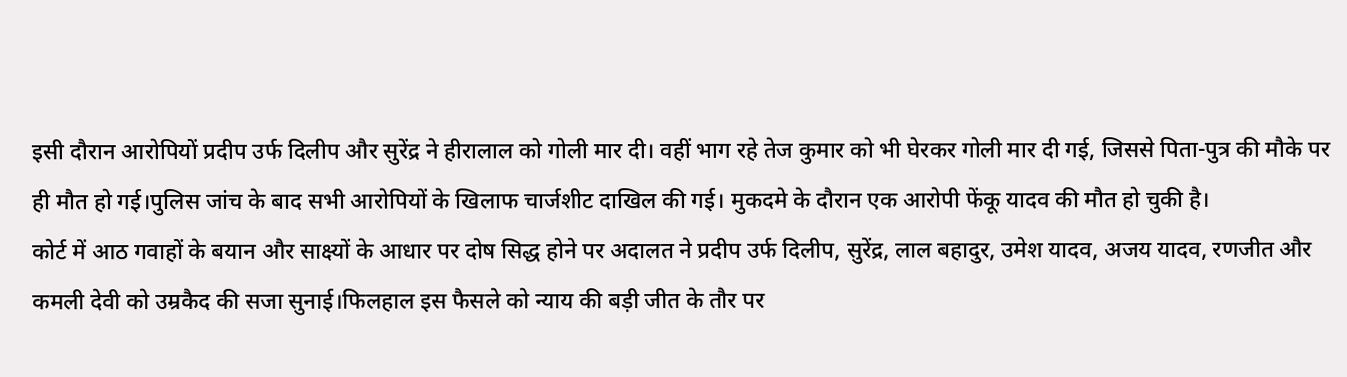इसी दौरान आरोपियों प्रदीप उर्फ दिलीप और सुरेंद्र ने हीरालाल को गोली मार दी। वहीं भाग रहे तेज कुमार को भी घेरकर गोली मार दी गई, जिससे पिता-पुत्र की मौके पर ही मौत हो गई।पुलिस जांच के बाद सभी आरोपियों के खिलाफ चार्जशीट दाखिल की गई। मुकदमे के दौरान एक आरोपी फेंकू यादव की मौत हो चुकी है।
कोर्ट में आठ गवाहों के बयान और साक्ष्यों के आधार पर दोष सिद्ध होने पर अदालत ने प्रदीप उर्फ दिलीप, सुरेंद्र, लाल बहादुर, उमेश यादव, अजय यादव, रणजीत और कमली देवी को उम्रकैद की सजा सुनाई।फिलहाल इस फैसले को न्याय की बड़ी जीत के तौर पर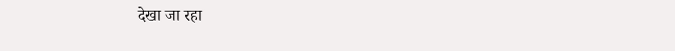देखा जा रहा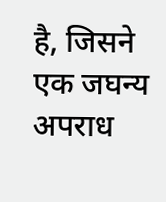है, जिसने एक जघन्य अपराध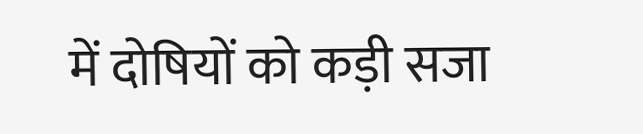में दोषियों को कड़ी सजा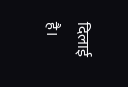दिलाई है।